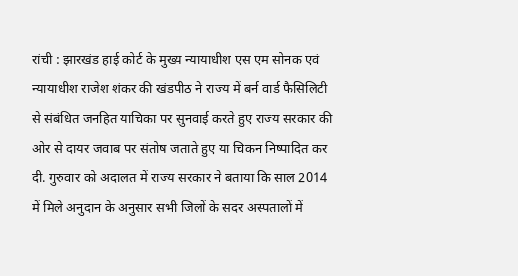रांची : झारखंड हाई कोर्ट के मुख्य न्यायाधीश एस एम सोनक एवं न्यायाधीश राजेश शंकर की खंडपीठ ने राज्य में बर्न वार्ड फैसिलिटी से संबंधित जनहित याचिका पर सुनवाई करते हुए राज्य सरकार की ओर से दायर जवाब पर संतोष जताते हुए या चिकन निष्पादित कर दी. गुरुवार को अदालत में राज्य सरकार ने बताया कि साल 2014 में मिले अनुदान के अनुसार सभी जिलों के सदर अस्पतालों में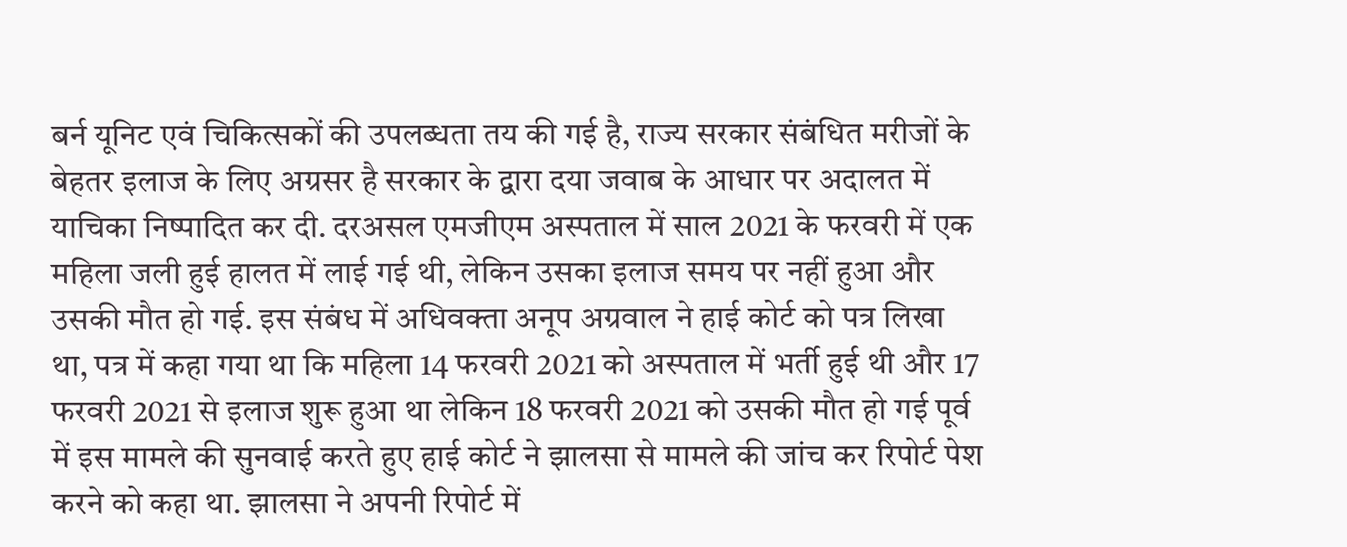बर्न यूनिट एवं चिकित्सकों की उपलब्धता तय की गई है, राज्य सरकार संबंधित मरीजों के बेहतर इलाज के लिए अग्रसर है सरकार के द्वारा दया जवाब के आधार पर अदालत में याचिका निष्पादित कर दी. दरअसल एमजीएम अस्पताल में साल 2021 के फरवरी में एक महिला जली हुई हालत में लाई गई थी, लेकिन उसका इलाज समय पर नहीं हुआ और उसकी मौत हो गई. इस संबंध में अधिवक्ता अनूप अग्रवाल ने हाई कोर्ट को पत्र लिखा था, पत्र में कहा गया था कि महिला 14 फरवरी 2021 को अस्पताल में भर्ती हुई थी और 17 फरवरी 2021 से इलाज शुरू हुआ था लेकिन 18 फरवरी 2021 को उसकी मौत हो गई पूर्व में इस मामले की सुनवाई करते हुए हाई कोर्ट ने झालसा से मामले की जांच कर रिपोर्ट पेश करने को कहा था. झालसा ने अपनी रिपोर्ट में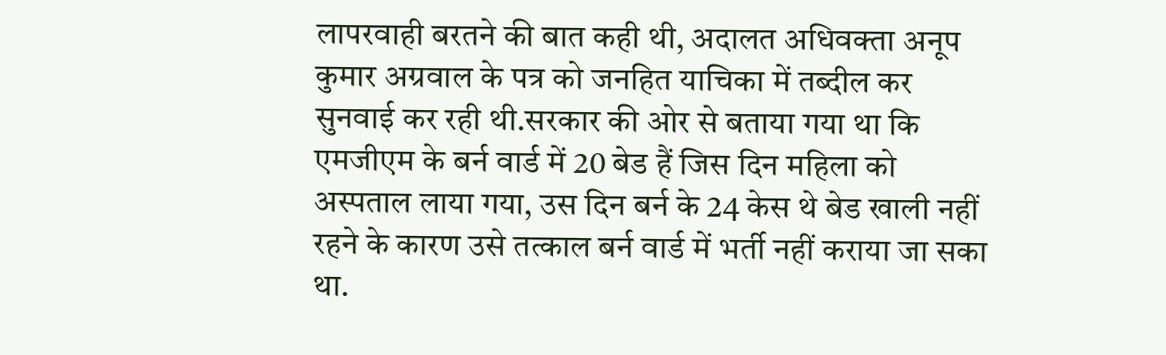लापरवाही बरतने की बात कही थी, अदालत अधिवक्ता अनूप कुमार अग्रवाल के पत्र को जनहित याचिका में तब्दील कर सुनवाई कर रही थी.सरकार की ओर से बताया गया था कि एमजीएम के बर्न वार्ड में 20 बेड हैं जिस दिन महिला को अस्पताल लाया गया, उस दिन बर्न के 24 केस थे बेड खाली नहीं रहने के कारण उसे तत्काल बर्न वार्ड में भर्ती नहीं कराया जा सका था.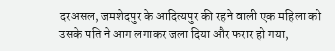दरअसल, जमशेदपुर के आदित्यपुर की रहने वाली एक महिला को उसके पति ने आग लगाकर जला दिया और फरार हो गया,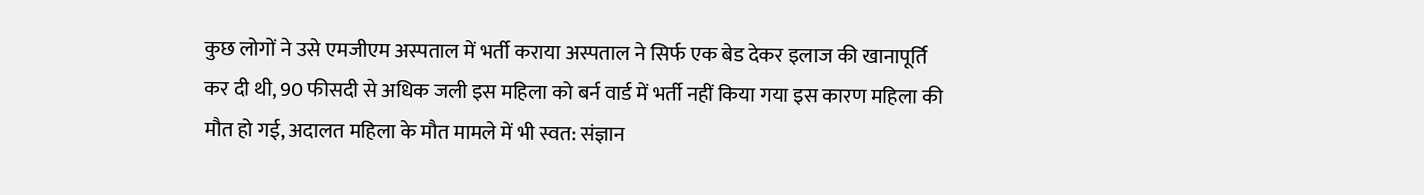कुछ लोगों ने उसे एमजीएम अस्पताल में भर्ती कराया अस्पताल ने सिर्फ एक बेड देकर इलाज की खानापूर्ति कर दी थी, 90 फीसदी से अधिक जली इस महिला को बर्न वार्ड में भर्ती नहीं किया गया इस कारण महिला की मौत हो गई, अदालत महिला के मौत मामले में भी स्वत: संज्ञान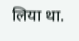लिया था.